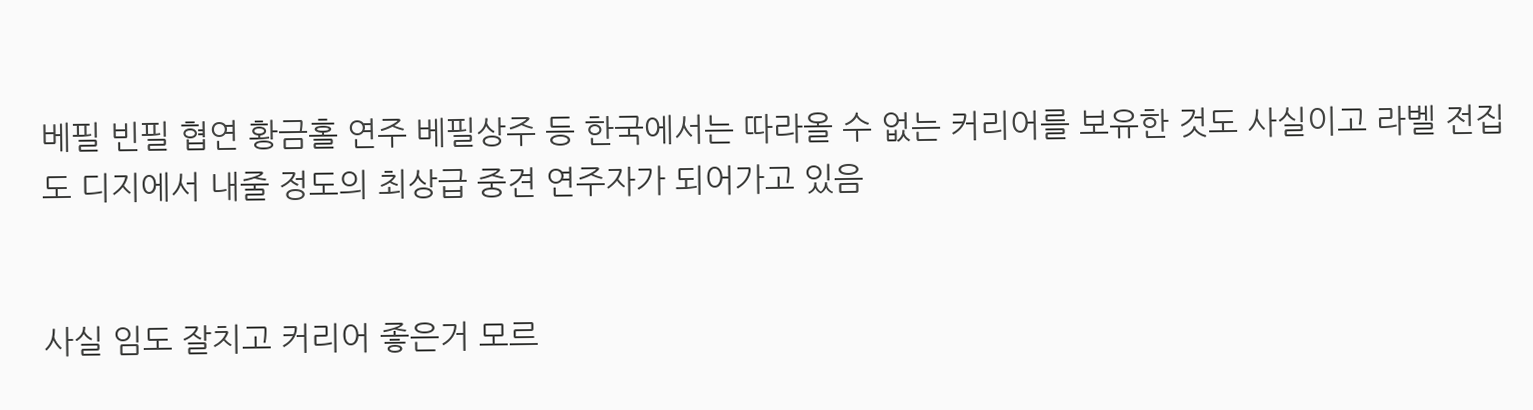베필 빈필 협연 황금홀 연주 베필상주 등 한국에서는 따라올 수 없는 커리어를 보유한 것도 사실이고 라벨 전집도 디지에서 내줄 정도의 최상급 중견 연주자가 되어가고 있음


사실 임도 잘치고 커리어 좋은거 모르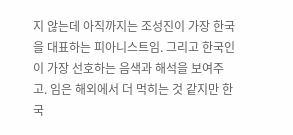지 않는데 아직까지는 조성진이 가장 한국을 대표하는 피아니스트임. 그리고 한국인이 가장 선호하는 음색과 해석을 보여주고. 임은 해외에서 더 먹히는 것 같지만 한국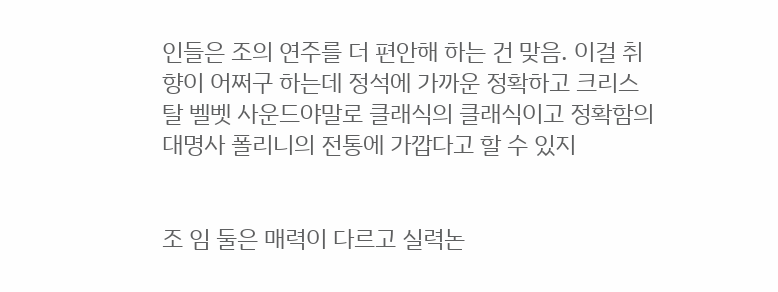인들은 조의 연주를 더 편안해 하는 건 맞음. 이걸 취향이 어쩌구 하는데 정석에 가까운 정확하고 크리스탈 벨벳 사운드야말로 클래식의 클래식이고 정확함의 대명사 폴리니의 전통에 가깝다고 할 수 있지


조 임 둘은 매력이 다르고 실력논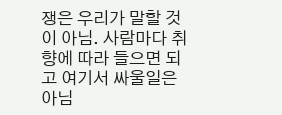쟁은 우리가 말할 것이 아님. 사람마다 취향에 따라 들으면 되고 여기서 싸울일은 아님